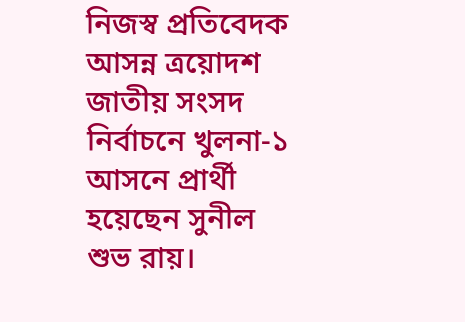নিজস্ব প্রতিবেদক
আসন্ন ত্রয়োদশ জাতীয় সংসদ নির্বাচনে খুলনা-১ আসনে প্রার্থী হয়েছেন সুনীল শুভ রায়।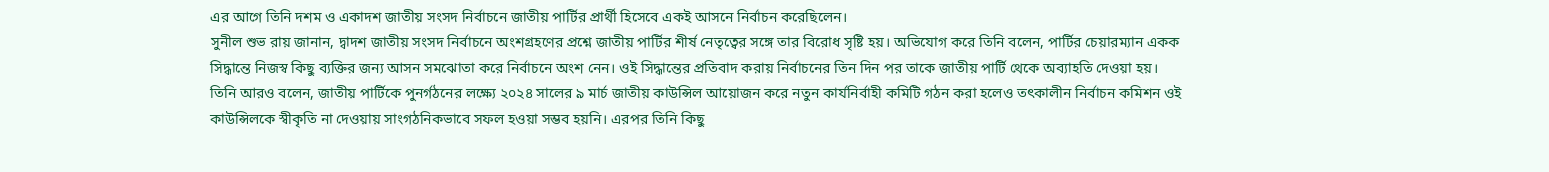এর আগে তিনি দশম ও একাদশ জাতীয় সংসদ নির্বাচনে জাতীয় পার্টির প্রার্থী হিসেবে একই আসনে নির্বাচন করেছিলেন।
সুনীল শুভ রায় জানান, দ্বাদশ জাতীয় সংসদ নির্বাচনে অংশগ্রহণের প্রশ্নে জাতীয় পার্টির শীর্ষ নেতৃত্বের সঙ্গে তার বিরোধ সৃষ্টি হয়। অভিযোগ করে তিনি বলেন, পার্টির চেয়ারম্যান একক সিদ্ধান্তে নিজস্ব কিছু ব্যক্তির জন্য আসন সমঝোতা করে নির্বাচনে অংশ নেন। ওই সিদ্ধান্তের প্রতিবাদ করায় নির্বাচনের তিন দিন পর তাকে জাতীয় পার্টি থেকে অব্যাহতি দেওয়া হয়।
তিনি আরও বলেন, জাতীয় পার্টিকে পুনর্গঠনের লক্ষ্যে ২০২৪ সালের ৯ মার্চ জাতীয় কাউন্সিল আয়োজন করে নতুন কার্যনির্বাহী কমিটি গঠন করা হলেও তৎকালীন নির্বাচন কমিশন ওই কাউন্সিলকে স্বীকৃতি না দেওয়ায় সাংগঠনিকভাবে সফল হওয়া সম্ভব হয়নি। এরপর তিনি কিছু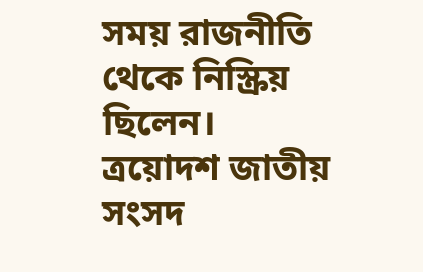সময় রাজনীতি থেকে নিস্ক্রিয় ছিলেন।
ত্রয়োদশ জাতীয় সংসদ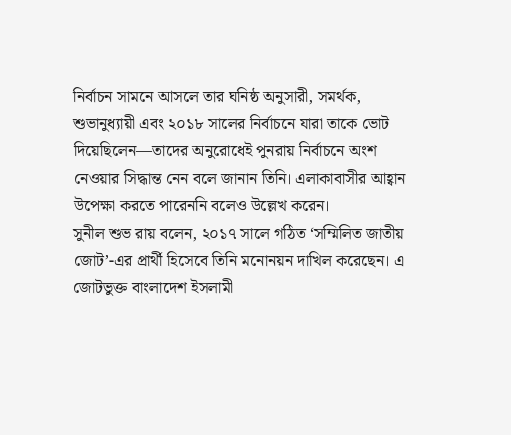নির্বাচন সামনে আসলে তার ঘনিষ্ঠ অনুসারী, সমর্থক, শুভানুধ্যায়ী এবং ২০১৮ সালের নির্বাচনে যারা তাকে ভোট দিয়েছিলেন—তাদের অনুরোধেই পুনরায় নির্বাচনে অংশ নেওয়ার সিদ্ধান্ত নেন বলে জানান তিনি। এলাকাবাসীর আহ্বান উপেক্ষা করতে পারেননি বলেও উল্লেখ করেন।
সুনীল শুভ রায় বলেন, ২০১৭ সালে গঠিত ‘সম্মিলিত জাতীয় জোট’-এর প্রার্থী হিসেবে তিনি মনোনয়ন দাখিল করেছেন। এ জোটভুক্ত বাংলাদেশ ইসলামী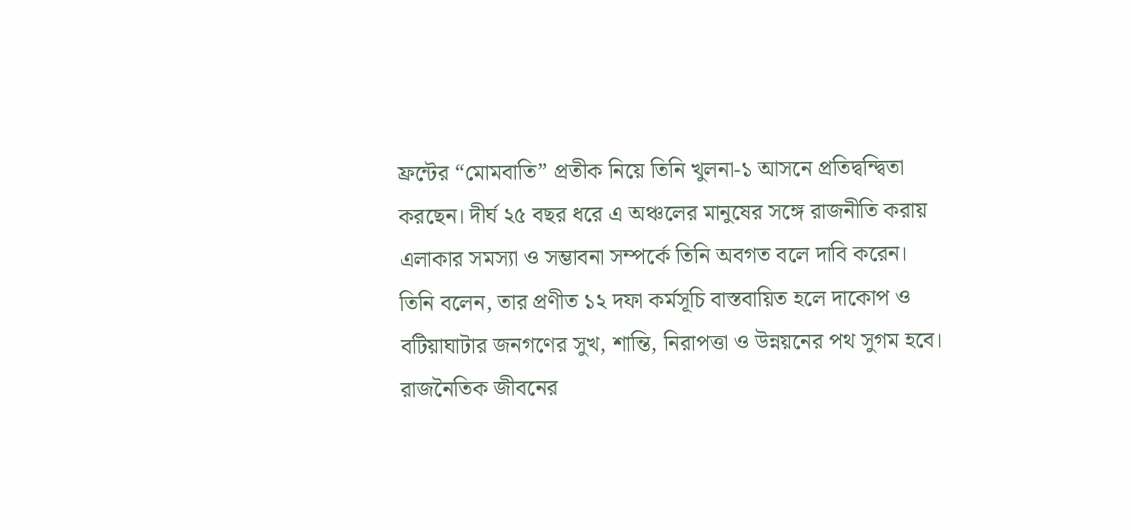ফ্রন্টের “মোমবাতি” প্রতীক নিয়ে তিনি খুলনা-১ আসনে প্রতিদ্বন্দ্বিতা করছেন। দীর্ঘ ২৫ বছর ধরে এ অঞ্চলের মানুষের সঙ্গে রাজনীতি করায় এলাকার সমস্যা ও সম্ভাবনা সম্পর্কে তিনি অবগত বলে দাবি করেন।
তিনি বলেন, তার প্রণীত ১২ দফা কর্মসূচি বাস্তবায়িত হলে দাকোপ ও বটিয়াঘাটার জনগণের সুখ, শান্তি, নিরাপত্তা ও উন্নয়নের পথ সুগম হবে। রাজনৈতিক জীবনের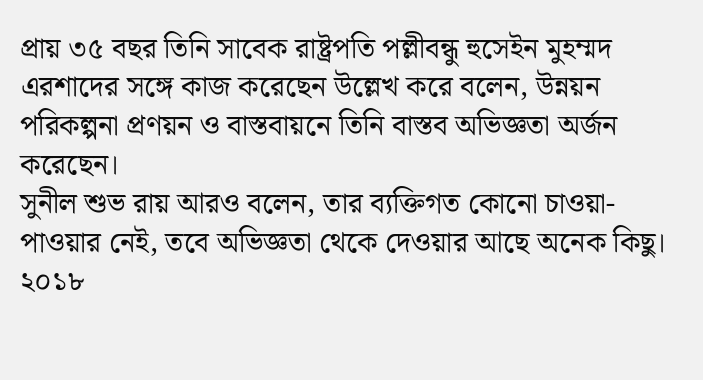প্রায় ৩৫ বছর তিনি সাবেক রাষ্ট্রপতি পল্লীবন্ধু হুসেইন মুহম্মদ এরশাদের সঙ্গে কাজ করেছেন উল্লেখ করে বলেন, উন্নয়ন পরিকল্পনা প্রণয়ন ও বাস্তবায়নে তিনি বাস্তব অভিজ্ঞতা অর্জন করেছেন।
সুনীল শুভ রায় আরও বলেন, তার ব্যক্তিগত কোনো চাওয়া-পাওয়ার নেই, তবে অভিজ্ঞতা থেকে দেওয়ার আছে অনেক কিছু। ২০১৮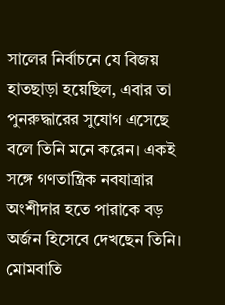সালের নির্বাচনে যে বিজয় হাতছাড়া হয়েছিল, এবার তা পুনরুদ্ধারের সুযোগ এসেছে বলে তিনি মনে করেন। একই সঙ্গে গণতান্ত্রিক নবযাত্রার অংশীদার হতে পারাকে বড় অর্জন হিসেবে দেখছেন তিনি।
মোমবাতি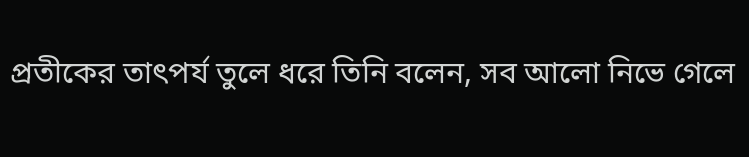প্রতীকের তাৎপর্য তুলে ধরে তিনি বলেন, সব আলো নিভে গেলে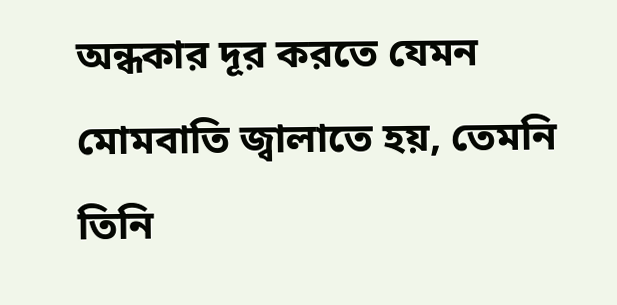অন্ধকার দূর করতে যেমন মোমবাতি জ্বালাতে হয়, তেমনি তিনি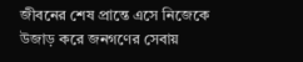জীবনের শেষ প্রান্তে এসে নিজেকে উজাড় করে জনগণের সেবায়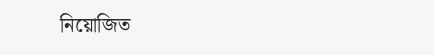নিয়োজিত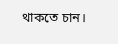থাকতে চান।